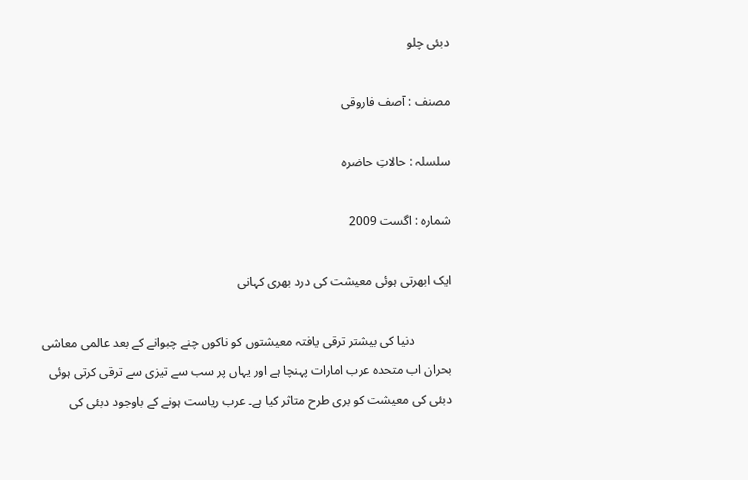دبئی چلو

مصنف : آصف فاروقی

سلسلہ : حالاتِ حاضرہ

شمارہ : اگست 2009

ایک ابھرتی ہوئی معیشت کی درد بھری کہانی

            دنیا کی بیشتر ترقی یافتہ معیشتوں کو ناکوں چنے چبوانے کے بعد عالمی معاشی بحران اب متحدہ عرب امارات پہنچا ہے اور یہاں پر سب سے تیزی سے ترقی کرتی ہوئی دبئی کی معیشت کو بری طرح متاثر کیا ہے۔ عرب ریاست ہونے کے باوجود دبئی کی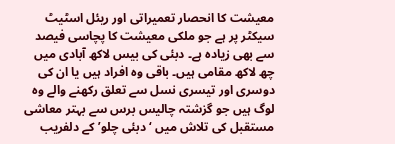معیشت کا انحصار تعمیراتی اور ریئل اسٹیٹ سیکٹر پر ہے جو ملکی معیشت کا پچاسی فیصد سے بھی زیادہ ہے۔ دبئی کی بیس لاکھ آبادی میں چھ لاکھ مقامی ہیں۔ باقی وہ افراد ہیں یا ان کی دوسری اور تیسری نسل سے تعلق رکھنے والے وہ لوگ ہیں جو گزشتہ چالیس برس سے بہتر معاشی مستقبل کی تلاش میں ‘دبئی چلو’ کے دلفریب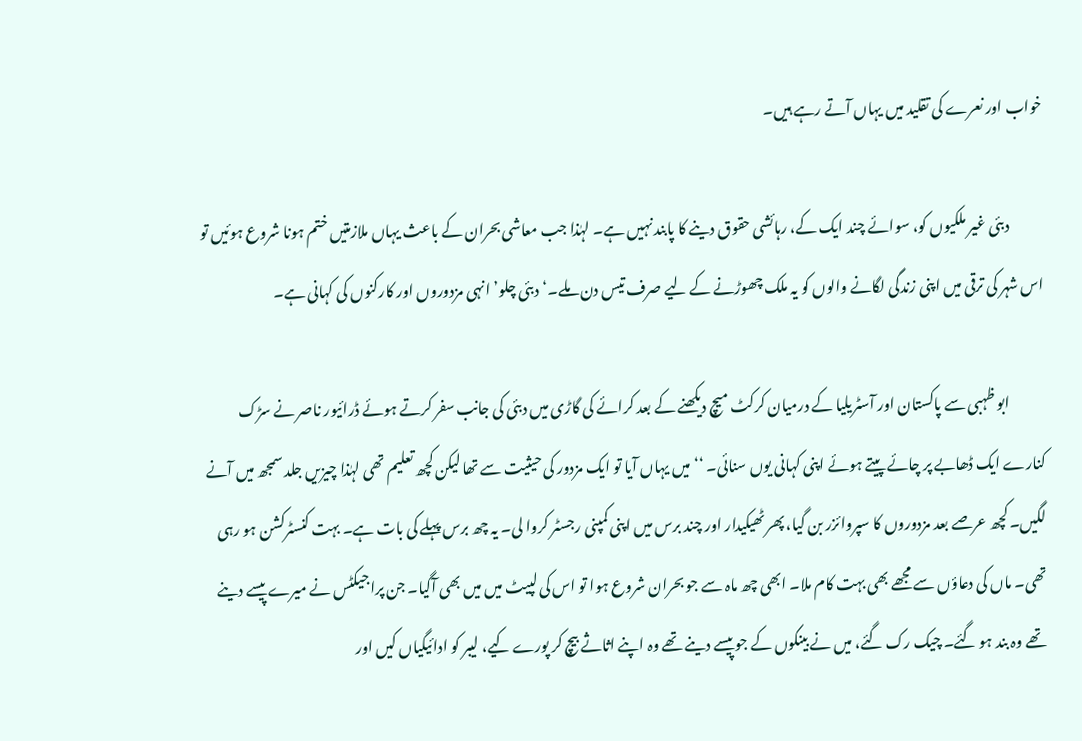خواب اور نعرے کی تقلید میں یہاں آتے رہے ہیں۔

            دبئی غیر ملکیوں کو، سوائے چند ایک کے، رہائشی حقوق دینے کا پابند نہیں ہے۔ لہٰذا جب معاشی بحران کے باعث یہاں ملازمتیں ختم ہونا شروع ہوئیں تو اس شہر کی ترقی میں اپنی زندگی لگانے والوں کو یہ ملک چھوڑنے کے لیے صرف تیس دن ملے۔‘دبئی چلو’ انہی مزدوروں اور کارکنوں کی کہانی ہے۔

            ابو ظہبی سے پاکستان اور آسٹریلیا کے درمیان کرکٹ میچ دیکھنے کے بعد کرائے کی گاڑی میں دبئی کی جانب سفر کرتے ہوئے ڈرائیور ناصر نے سڑک کنارے ایک ڈھابے پر چائے پیتے ہوئے اپنی کہانی یوں سنائی۔ ‘‘میں یہاں آیا تو ایک مزدور کی حیثیت سے تھا لیکن کچھ تعلیم تھی لہٰذا چیزیں جلد سمجھ میں آنے لگیں۔ کچھ عرصے بعد مزدوروں کا سپروائزر بن گیا، پھر ٹھیکیدار اور چند برس میں اپنی کمپنی رجسٹر کروا لی۔ یہ چھ برس پہلے کی بات ہے۔ بہت کنسٹرکشن ہو رہی تھی۔ ماں کی دعاؤں سے مجھے بھی بہت کام ملا۔ ابھی چھ ماہ سے جو بحران شروع ہوا تو اس کی لپیٹ میں میں بھی آگیا۔ جن پراجیکٹس نے میرے پیسے دینے تھے وہ بند ہو گئے۔ چیک رک گئے، میں نے بینکوں کے جو پیسے دینے تھے وہ اپنے اثاثے بیچ کر پورے کیے، لیبر کو ادائیگیاں کیں اور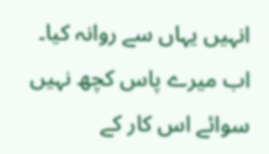انہیں یہاں سے روانہ کیا۔ اب میرے پاس کچھ نہیں سوائے اس کار کے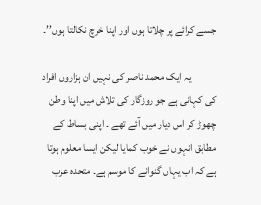جسے کرائے پر چلاتا ہوں اور اپنا خرچ نکالتا ہوں’’۔

            یہ ایک محمد ناصر کی نہیں ان ہزاروں افراد کی کہانی ہے جو روزگار کی تلاش میں اپنا وطن چھوڑ کر اس دیار میں آئے تھے ۔ اپنی بساط کے مطابق انہوں نے خوب کمایا لیکن ایسا معلوم ہوتا ہے کہ اب یہاں گنوانے کا موسم ہے۔ متحدہ عرب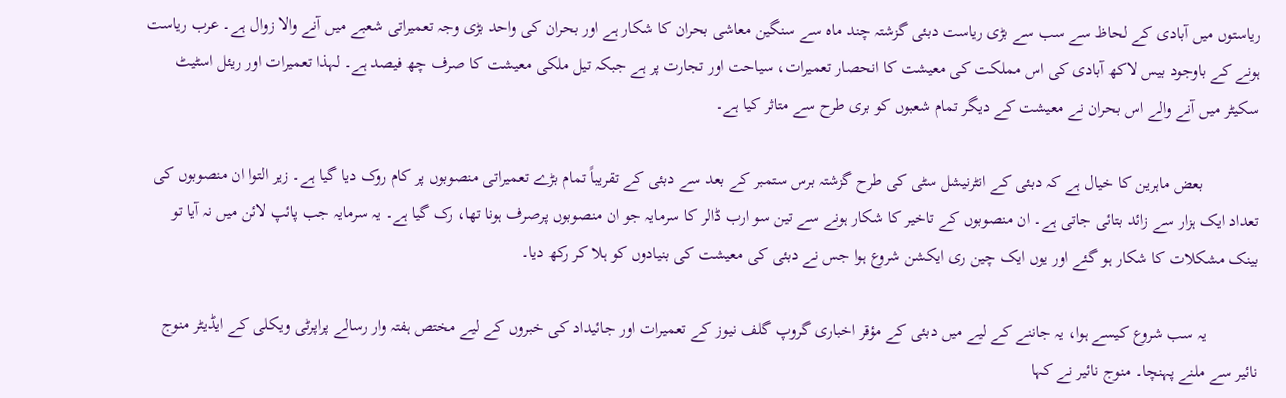ریاستوں میں آبادی کے لحاظ سے سب سے بڑی ریاست دبئی گزشتہ چند ماہ سے سنگین معاشی بحران کا شکار ہے اور بحران کی واحد بڑی وجہ تعمیراتی شعبے میں آنے والا زوال ہے۔ عرب ریاست ہونے کے باوجود بیس لاکھ آبادی کی اس مملکت کی معیشت کا انحصار تعمیرات، سیاحت اور تجارت پر ہے جبکہ تیل ملکی معیشت کا صرف چھ فیصد ہے۔ لہذا تعمیرات اور ریئل اسٹیٹ سکیٹر میں آنے والے اس بحران نے معیشت کے دیگر تمام شعبوں کو بری طرح سے متاثر کیا ہے۔

             بعض ماہرین کا خیال ہے کہ دبئی کے انٹرنیشل سٹی کی طرح گزشتہ برس ستمبر کے بعد سے دبئی کے تقریباً تمام بڑے تعمیراتی منصوبوں پر کام روک دیا گیا ہے۔ زیر التوا ان منصوبوں کی تعداد ایک ہزار سے زائد بتائی جاتی ہے۔ ان منصوبوں کے تاخیر کا شکار ہونے سے تین سو ارب ڈالر کا سرمایہ جو ان منصوبوں پرصرف ہونا تھا، رک گیا ہے۔ یہ سرمایہ جب پائپ لائن میں نہ آیا تو بینک مشکلات کا شکار ہو گئے اور یوں ایک چین ری ایکشن شروع ہوا جس نے دبئی کی معیشت کی بنیادوں کو ہلا کر رکھ دیا۔

            یہ سب شروع کیسے ہوا، یہ جاننے کے لیے میں دبئی کے مؤقر اخباری گروپ گلف نیوز کے تعمیرات اور جائیداد کی خبروں کے لیے مختص ہفتہ وار رسالے پراپرٹی ویکلی کے ایڈیٹر منوج نائیر سے ملنے پہنچا۔ منوج نائیر نے کہا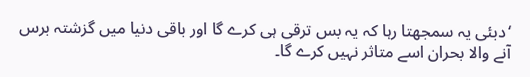‘دبئی یہ سمجھتا رہا کہ یہ بس ترقی ہی کرے گا اور باقی دنیا میں گزشتہ برس آنے والا بحران اسے متاثر نہیں کرے گا۔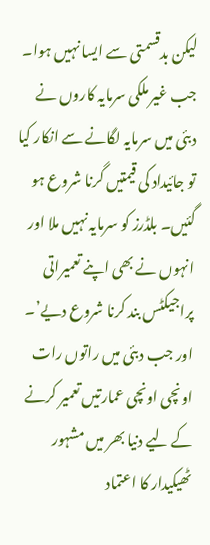لیکن بدقسمتی سے ایسا نہیں ہوا۔ جب غیر ملکی سرمایہ کاروں نے دبئی میں سرمایہ لگانے سے انکار کیا تو جائیداد کی قیمتیں گرنا شروع ہو گئیں۔ بلڈرز کو سرمایہ نہیں ملا اور انہوں نے بھی اپنے تعمیراتی پراجیکٹس بند کرنا شروع دیے’۔ اور جب دبئی میں راتوں رات اونچی اونچی عمارتیں تعمیر کرنے کے لیے دنیا بھر میں مشہور ٹھیکیدار کا اعتماد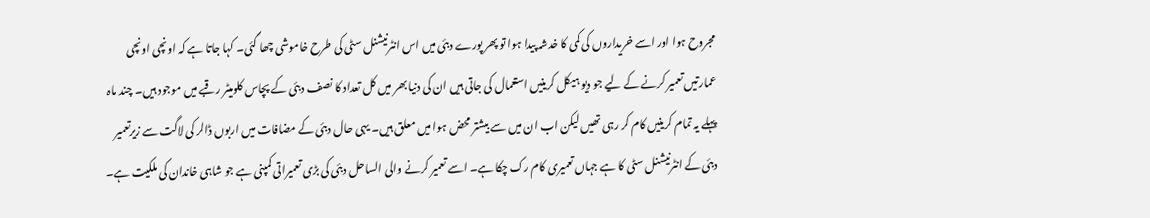مجروح ہوا اور اسے خریداروں کی کمی کا خدشہ پیدا ہوا تو پھر پورے دبئی میں اس انٹرنیشنل سٹی کی طرح خاموشی چھا گئی۔ کہا جاتا ہے کہ اونچی اونچی عمارتیں تعمیر کرنے کے لیے جو دیو ہیکل کرینیں استعمال کی جاتی ہیں ان کی دنیا بھر میں کل تعداد کا نصف دبئی کے پچاس کلومیٹر رقبے میں موجود ہیں۔ چند ماہ پہلے یہ تمام کرینیں کام کر رہی تھیں لیکن اب ان میں سے بیشتر محض ہوا میں معلق ہیں۔ یہی حال دبئی کے مضافات میں اربوں ڈالر کی لاگت سے زیرتعمیر دبئی کے انٹرنیشنل سٹی کا ہے جہاں تعمیری کام رک چکا ہے۔ اسے تعمیر کرنے والی الساحل دبئی کی بڑی تعمیراتی کمپنی ہے جو شاہی خاندان کی ملکیت ہے۔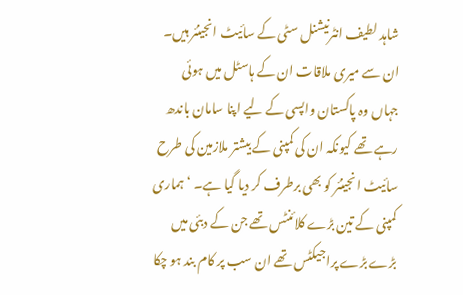شاہد لطیف انٹرنیشنل سٹی کے سائیٹ انجینئر ہیں۔ ان سے میری ملاقات ان کے ہاسٹل میں ہوئی جہاں وہ پاکستان واپسی کے لیے اپنا سامان باندھ رہے تھے کیونکہ ان کی کمپنی کے بیشتر ملازمین کی طرح سائیٹ انجینئر کو بھی برطرف کر دیا گیا ہے۔ ‘ہماری کمپنی کے تین بڑے کلائنٹس تھے جن کے دبئی میں بڑے بڑے پراجیکٹس تھے ان سب پر کام بند ہو چکا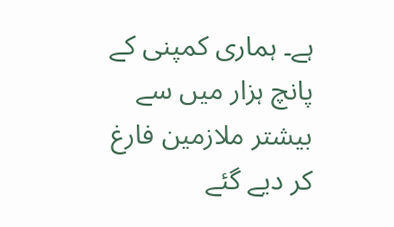ہے۔ ہماری کمپنی کے پانچ ہزار میں سے بیشتر ملازمین فارغ کر دیے گئے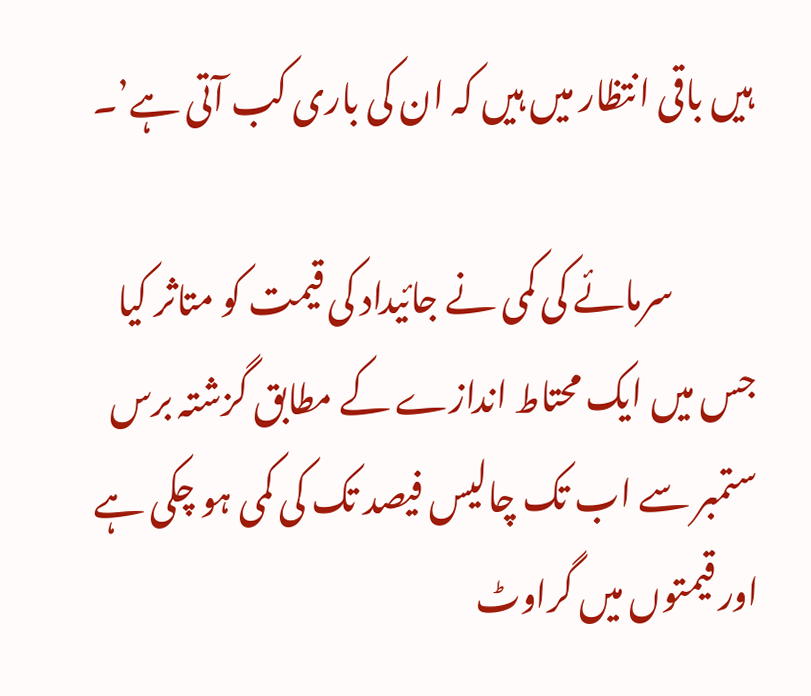ہیں باقی انتظار میں ہیں کہ ان کی باری کب آتی ہے’۔

            سرمائے کی کمی نے جائیداد کی قیمت کو متاثر کیا جس میں ایک محتاط اندازے کے مطابق گزشتہ برس ستمبر سے اب تک چالیس فیصد تک کی کمی ہو چکی ہے اور قیمتوں میں گراوٹ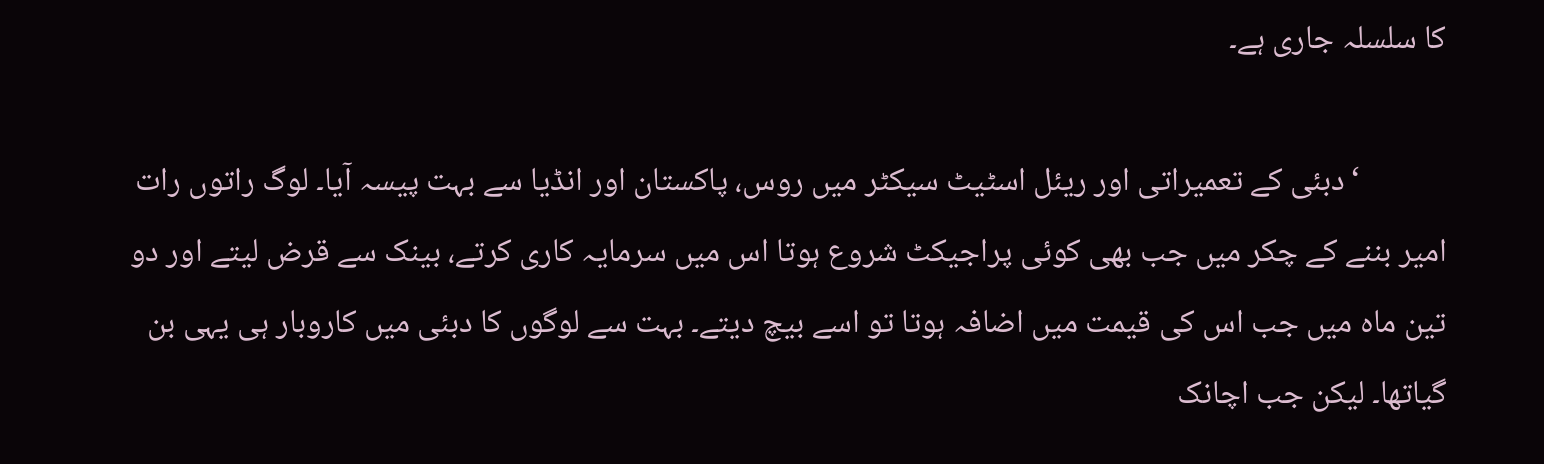کا سلسلہ جاری ہے۔

            ‘دبئی کے تعمیراتی اور ریئل اسٹیٹ سیکٹر میں روس، پاکستان اور انڈیا سے بہت پیسہ آیا۔ لوگ راتوں رات امیر بننے کے چکر میں جب بھی کوئی پراجیکٹ شروع ہوتا اس میں سرمایہ کاری کرتے، بینک سے قرض لیتے اور دو تین ماہ میں جب اس کی قیمت میں اضافہ ہوتا تو اسے بیچ دیتے۔ بہت سے لوگوں کا دبئی میں کاروبار ہی یہی بن گیاتھا۔ لیکن جب اچانک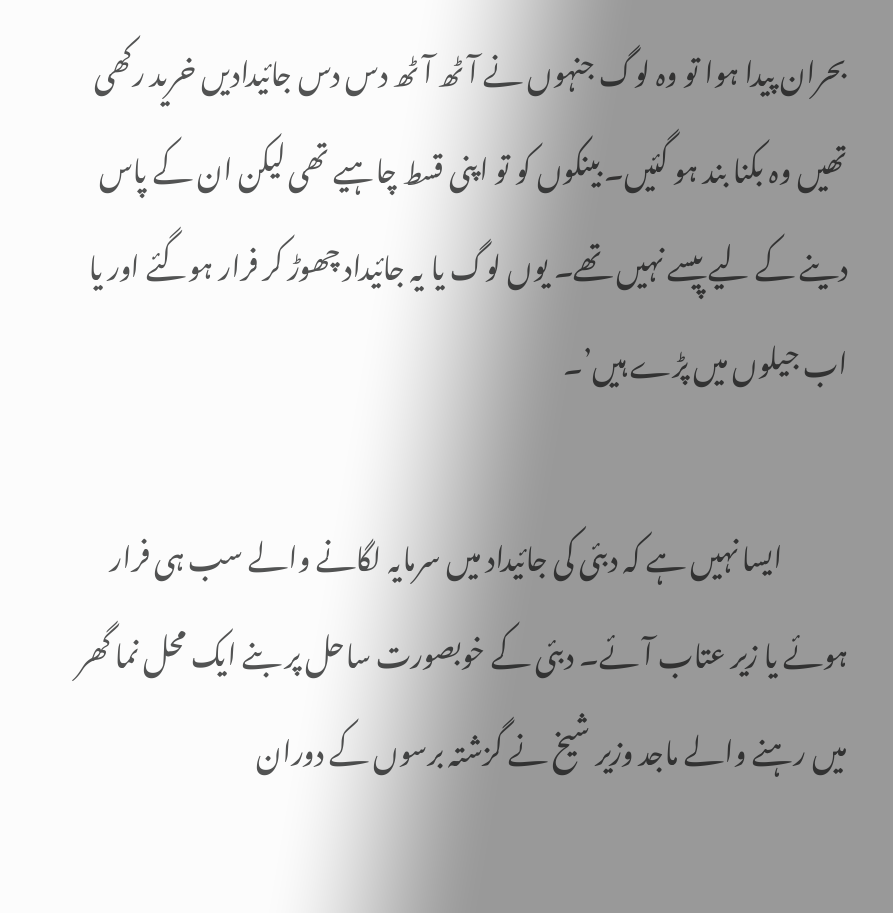بحران پیدا ہوا تو وہ لوگ جنہوں نے آٹھ آٹھ دس دس جائیدادیں خرید رکھی تھیں وہ بکنا بند ہو گئیں۔ بینکوں کو تو اپنی قسط چاہیے تھی لیکن ان کے پاس دینے کے لیے پیسے نہیں تھے۔ یوں لوگ یا یہ جائیداد چھوڑ کر فرار ہوگئے اور یا اب جیلوں میں پڑے ہیں’۔

            ایسا نہیں ہے کہ دبئی کی جائیداد میں سرمایہ لگانے والے سب ہی فرار ہوئے یا زیر عتاب آئے۔ دبئی کے خوبصورت ساحل پر بنے ایک محل نما گھر میں رہنے والے ماجد وزیر شیخ نے گزشتہ برسوں کے دوران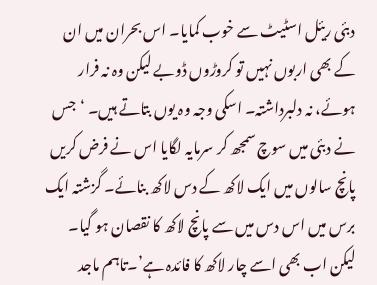دبئی ریئل اسٹیٹ سے خوب کمایا۔ اس بحران میں ان کے بھی اربوں نہیں تو کروڑوں ڈوبے لیکن وہ نہ فرار ہوئے، نہ دلبرداشتہ۔ اسکی وجہ وہ یوں بتاتے ہیں۔ ‘جس نے دبئی میں سوچ سمجھ کر سرمایہ لگایا اس نے فرض کریں پانچ سالوں میں ایک لاکھ کے دس لاکھ بنائے۔ گزشتہ ایک برس میں اس دس میں سے پانچ لاکھ کا نقصان ہو گیا۔ لیکن اب بھی اسے چار لاکھ کا فائدہ ہے’۔تاہم ماجد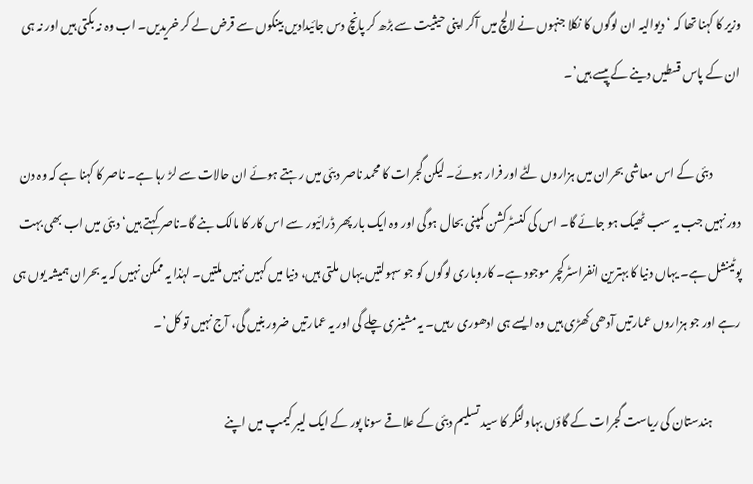وزیر کا کہنا تھا کہ ‘دیوالیہ ان لوگوں کا نکلا جنہوں نے لالچ میں آکر اپنی حیثیت سے بڑھ کر پانچ دس جائیدادیں بینکوں سے قرض لے کر خریدیں۔ اب وہ نہ بکتی ہیں اور نہ ہی ان کے پاس قسطیں دینے کے پیسے ہیں’۔

            دبئی کے اس معاشی بحران میں ہزاروں لٹے اور فرار ہوئے۔ لیکن گجرات کا محمد ناصر دبئی میں رہتے ہوئے ان حالات سے لڑ رہا ہے۔ ناصر کا کہنا ہے کہ وہ دن دور نہیں جب یہ سب ٹھیک ہو جائے گا۔ اس کی کنسٹرکشن کمپنی بحال ہوگی اور وہ ایک بار پھر ڈرائیور سے اس کار کا مالک بنے گا۔ناصر کہتے ہیں‘دبئی میں اب بھی بہت پوٹینشل ہے۔ یہاں دنیا کا بہترین انفراسٹرکچر موجود ہے۔ کاروباری لوگوں کو جو سہولتیں یہاں ملتی ہیں، دنیا میں کہیں نہیں ملتیں۔ لہٰذا یہ ممکن نہیں کہ یہ بحران ہمیشہ یوں ہی رہے اور جو ہزاروں عمارتیں آدھی کھڑی ہیں وہ ایسے ہی ادھوری رہیں۔ یہ مشینری چلے گی اور یہ عمارتیں ضرور بنیں گی، آج نہیں تو کل’۔

            ہندستان کی ریاست گجرات کے گاؤں بہاولنگر کا سید تسلیم دبئی کے علاقے سونا پور کے ایک لیبر کیمپ میں اپنے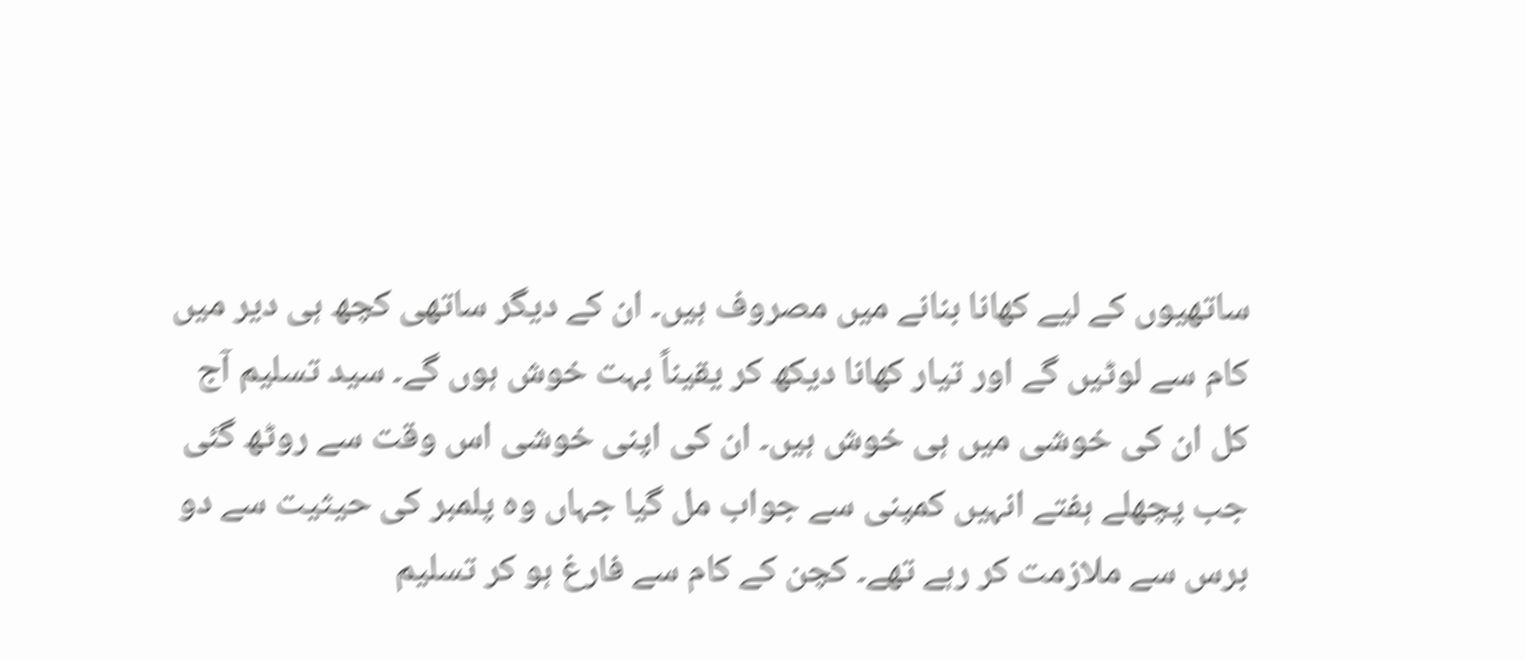ساتھیوں کے لیے کھانا بنانے میں مصروف ہیں۔ ان کے دیگر ساتھی کچھ ہی دیر میں کام سے لوٹیں گے اور تیار کھانا دیکھ کر یقیناً بہت خوش ہوں گے۔ سید تسلیم آج کل ان کی خوشی میں ہی خوش ہیں۔ ان کی اپنی خوشی اس وقت سے روٹھ گئی جب پچھلے ہفتے انہیں کمپنی سے جواب مل گیا جہاں وہ پلمبر کی حیثیت سے دو برس سے ملازمت کر رہے تھے۔ کچن کے کام سے فارغ ہو کر تسلیم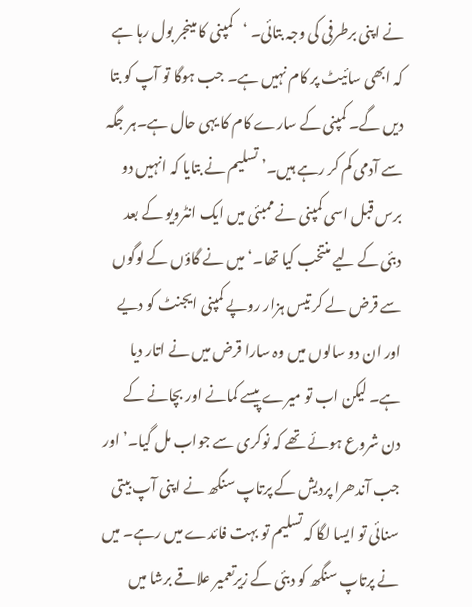نے اپنی برطرفی کی وجہ بتائی۔ ‘کمپنی کا مینجر بول رہا ہے کہ ابھی سائیٹ پر کام نہیں ہے۔ جب ہوگا تو آپ کو بتا دیں گے۔ کمپنی کے سارے کام کا یہی حال ہے۔ہر جگہ سے آدمی کم کر رہے ہیں۔’ تسلیم نے بتایا کہ انہیں دو برس قبل اسی کمپنی نے ممبئی میں ایک انٹرویو کے بعد دبئی کے لیے منتخب کیا تھا۔‘میں نے گاؤں کے لوگوں سے قرض لے کر تیس ہزار روپے کمپنی ایجنٹ کو دیے اور ان دو سالوں میں وہ سارا قرض میں نے اتار دیا ہے۔ لیکن اب تو میرے پیسے کمانے اور بچانے کے دن شروع ہوئے تھے کہ نوکری سے جواب مل گیا۔’ اور جب آندھرا پردیش کے پرتاپ سنگھ نے اپنی آپ بیتی سنائی تو ایسا لگا کہ تسلیم تو بہت فائدے میں رہے۔ میں نے پرتاپ سنگھ کو دبئی کے زیرتعمیر علاقے برشا میں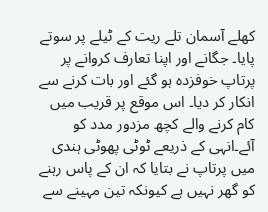کھلے آسمان تلے ریت کے ٹیلے پر سوتے پایا۔ جگانے اور اپنا تعارف کروانے پر پرتاپ خوفزدہ ہو گئے اور بات کرنے سے انکار کر دیا۔ اس موقع پر قریب میں کام کرنے والے کچھ مزدور مدد کو آئے۔انہی کے ذریعے ٹوٹی پھوٹی ہندی میں پرتاپ نے بتایا کہ ان کے پاس رہنے کو گھر نہیں ہے کیونکہ تین مہینے سے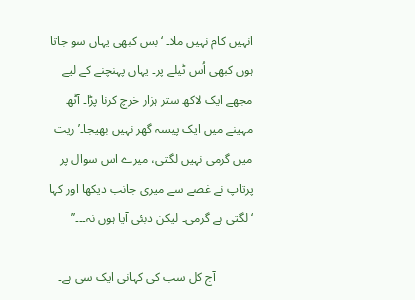انہیں کام نہیں ملا۔ ‘بس کبھی یہاں سو جاتا ہوں کبھی اُس ٹیلے پر۔ یہاں پہنچنے کے لیے مجھے ایک لاکھ ستر ہزار خرچ کرنا پڑا۔ آٹھ مہینے میں ایک پیسہ گھر نہیں بھیجا۔’ ریت میں گرمی نہیں لگتی، میرے اس سوال پر پرتاپ نے غصے سے میری جانب دیکھا اور کہا ‘لگتی ہے گرمی۔ لیکن دبئی آیا ہوں نہ۔۔۔’’

            آج کل سب کی کہانی ایک سی ہے۔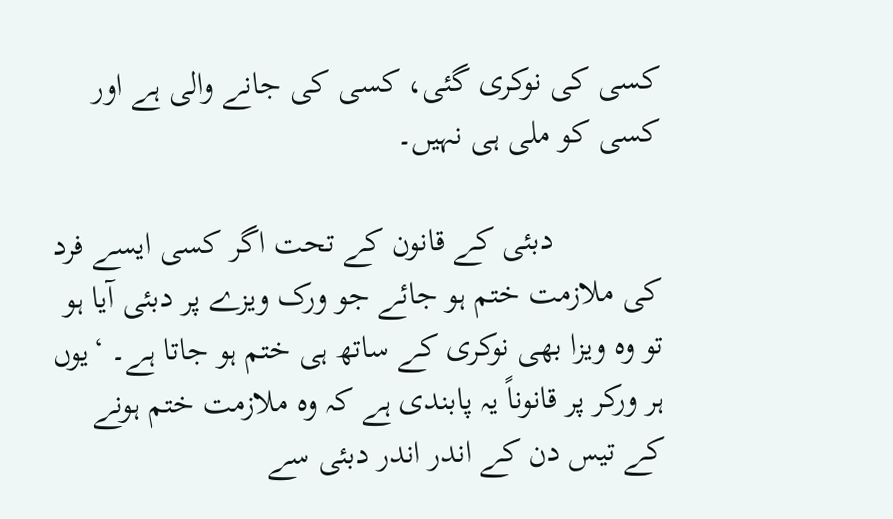کسی کی نوکری گئی، کسی کی جانے والی ہے اور کسی کو ملی ہی نہیں۔

             دبئی کے قانون کے تحت اگر کسی ایسے فرد کی ملازمت ختم ہو جائے جو ورک ویزے پر دبئی آیا ہو تو وہ ویزا بھی نوکری کے ساتھ ہی ختم ہو جاتا ہے۔ ‘یوں ہر ورکر پر قانوناً یہ پابندی ہے کہ وہ ملازمت ختم ہونے کے تیس دن کے اندر اندر دبئی سے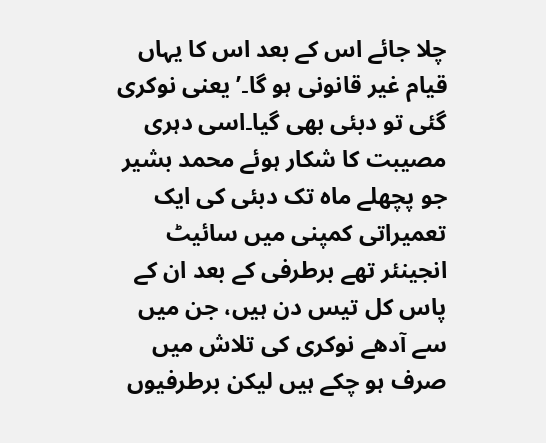چلا جائے اس کے بعد اس کا یہاں قیام غیر قانونی ہو گا۔’ یعنی نوکری گئی تو دبئی بھی گیا۔اسی دہری مصیبت کا شکار ہوئے محمد بشیر جو پچھلے ماہ تک دبئی کی ایک تعمیراتی کمپنی میں سائیٹ انجینئر تھے برطرفی کے بعد ان کے پاس کل تیس دن ہیں، جن میں سے آدھے نوکری کی تلاش میں صرف ہو چکے ہیں لیکن برطرفیوں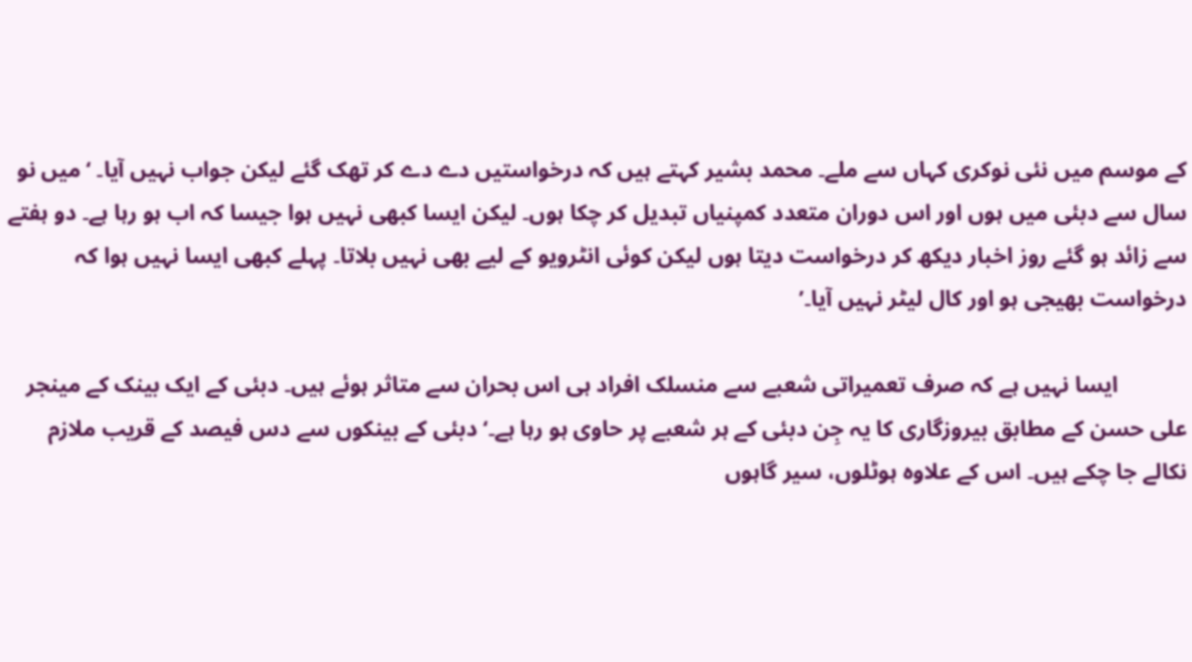کے موسم میں نئی نوکری کہاں سے ملے۔ محمد بشیر کہتے ہیں کہ درخواستیں دے دے کر تھک گئے لیکن جواب نہیں آیا۔ ‘میں نو سال سے دبئی میں ہوں اور اس دوران متعدد کمپنیاں تبدیل کر چکا ہوں۔ لیکن ایسا کبھی نہیں ہوا جیسا کہ اب ہو رہا ہے۔ دو ہفتے سے زائد ہو گئے روز اخبار دیکھ کر درخواست دیتا ہوں لیکن کوئی انٹرویو کے لیے بھی نہیں بلاتا۔ پہلے کبھی ایسا نہیں ہوا کہ درخواست بھیجی ہو اور کال لیٹر نہیں آیا۔’

            ایسا نہیں ہے کہ صرف تعمیراتی شعبے سے منسلک افراد ہی اس بحران سے متاثر ہوئے ہیں۔ دبئی کے ایک بینک کے مینجر علی حسن کے مطابق بیروزگاری کا یہ جِن دبئی کے ہر شعبے پر حاوی ہو رہا ہے۔‘دبئی کے بینکوں سے دس فیصد کے قریب ملازم نکالے جا چکے ہیں۔ اس کے علاوہ ہوٹلوں، سیر گاہوں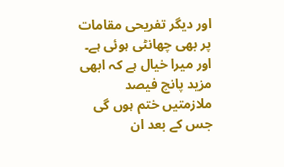اور دیگر تفریحی مقامات پر بھی چھانٹی ہوئی ہے۔ اور میرا خیال ہے کہ ابھی مزید پانچ فیصد ملازمتیں ختم ہوں گی جس کے بعد ان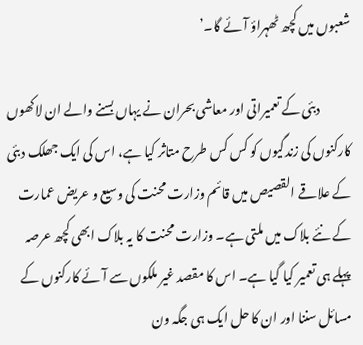شعبوں میں کچھ ٹھہراؤ آئے گا۔’

            دبئی کے تعمیراتی اور معاشی بحران نے یہاں بسنے والے ان لاکھوں کارکنوں کی زندگیوں کو کس کس طرح متاثر کیا ہے، اس کی ایک جھلک دبئی کے علاقے القصیص میں قائم وزارت محنت کی وسیع و عریض عمارت کے نئے بلاک میں ملتی ہے۔ وزارت محنت کا یہ بلاک ابھی کچھ عرصہ پہلے ہی تعمیر کیا گیا ہے۔ اس کا مقصد غیر ملکوں سے آئے کارکنوں کے مسائل سننا اور ان کا حل ایک ہی جگہ ون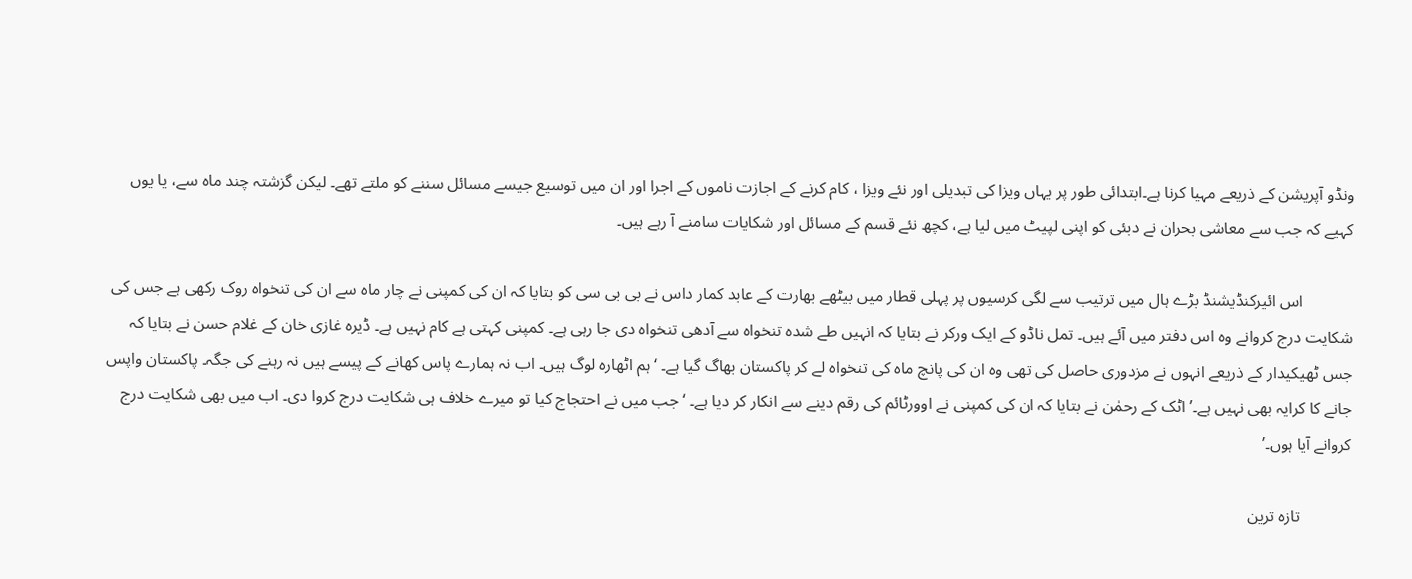ونڈو آپریشن کے ذریعے مہیا کرنا ہے۔ابتدائی طور پر یہاں ویزا کی تبدیلی اور نئے ویزا ، کام کرنے کے اجازت ناموں کے اجرا اور ان میں توسیع جیسے مسائل سننے کو ملتے تھے۔ لیکن گزشتہ چند ماہ سے، یا یوں کہیے کہ جب سے معاشی بحران نے دبئی کو اپنی لپیٹ میں لیا ہے، کچھ نئے قسم کے مسائل اور شکایات سامنے آ رہے ہیں۔

            اس ائیرکنڈیشنڈ بڑے ہال میں ترتیب سے لگی کرسیوں پر پہلی قطار میں بیٹھے بھارت کے عابد کمار داس نے بی بی سی کو بتایا کہ ان کی کمپنی نے چار ماہ سے ان کی تنخواہ روک رکھی ہے جس کی شکایت درج کروانے وہ اس دفتر میں آئے ہیں۔ تمل ناڈو کے ایک ورکر نے بتایا کہ انہیں طے شدہ تنخواہ سے آدھی تنخواہ دی جا رہی ہے۔ کمپنی کہتی ہے کام نہیں ہے۔ ڈیرہ غازی خان کے غلام حسن نے بتایا کہ جس ٹھیکیدار کے ذریعے انہوں نے مزدوری حاصل کی تھی وہ ان کی پانچ ماہ کی تنخواہ لے کر پاکستان بھاگ گیا ہے۔ ‘ہم اٹھارہ لوگ ہیں۔ اب نہ ہمارے پاس کھانے کے پیسے ہیں نہ رہنے کی جگہ۔ پاکستان واپس جانے کا کرایہ بھی نہیں ہے۔’ اٹک کے رحمٰن نے بتایا کہ ان کی کمپنی نے اوورٹائم کی رقم دینے سے انکار کر دیا ہے۔ ‘جب میں نے احتجاج کیا تو میرے خلاف ہی شکایت درج کروا دی۔ اب میں بھی شکایت درج کروانے آیا ہوں۔’

            تازہ ترین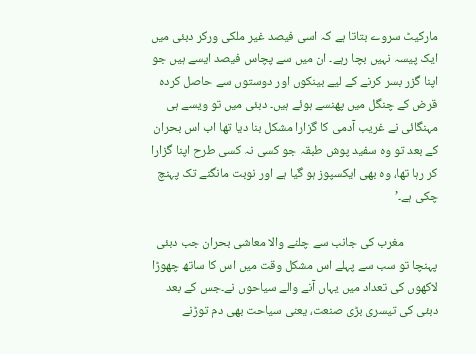مارکیٹ سروے بتاتا ہے کہ اسی فیصد غیر ملکی ورکر دبئی میں ایک پیسہ نہیں بچا رہے۔ ان میں سے پچاس فیصد ایسے ہیں جو اپنا گزر بسر کرنے کے لیے بینکوں اور دوستوں سے حاصل کردہ قرض کے چنگل میں پھنسے ہوئے ہیں۔ دبئی میں تو ویسے ہی مہنگائی نے غریب آدمی کا گزارا مشکل بنا دیا تھا اب اس بحران کے بعد تو وہ سفید پوش طبقہ جو کسی نہ کسی طرح اپنا گزارا کر رہا تھا، وہ بھی ایکسپوز ہو گیا ہے اور نوبت مانگنے تک پہنچ چکی ہے۔’

            مغرب کی جانب سے چلنے والا معاشی بحران جب دبئی پہنچا تو سب سے پہلے اس مشکل وقت میں اس کا ساتھ چھوڑا لاکھوں کی تعداد میں یہاں آنے والے سیاحوں نے۔جس کے بعد دبئی کی تیسری بڑی صنعت، یعنی سیاحت بھی دم توڑنے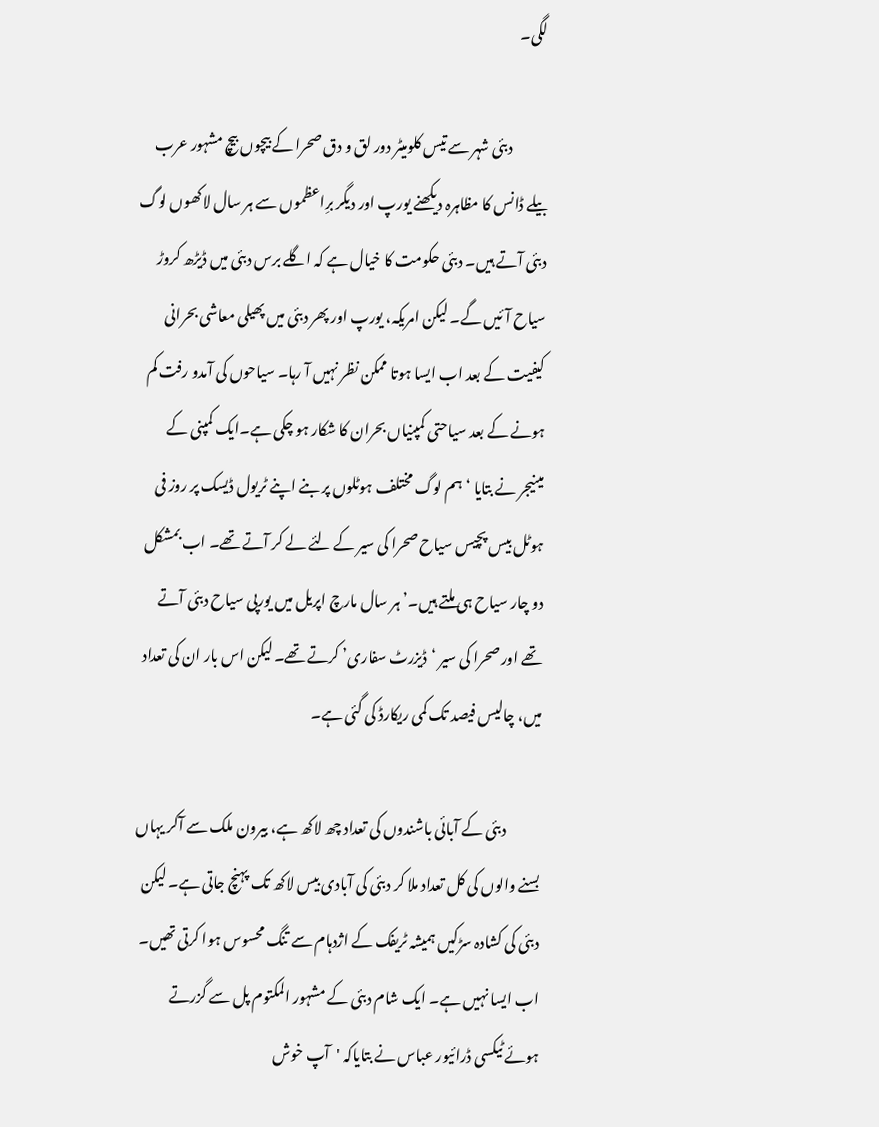لگی۔

            دبئی شہر سے تیس کلومیٹر دور لق و دق صحرا کے بیچوں بیچ مشہور عرب بیلے ڈانس کا مظاہرہ دیکھنے یورپ اور دیگر برِاعظموں سے ہر سال لاکھوں لوگ دبئی آتے ہیں۔ دبئی حکومت کا خیال ہے کہ اگلے برس دبئی میں ڈیڑھ کروڑ سیاح آئیں گے۔ لیکن امریکہ، یورپ اور پھر دبئی میں پھیلی معاشی بحرانی کیفیت کے بعد اب ایسا ہوتا ممکن نظر نہیں آ رہا۔ سیاحوں کی آمدو رفت کم ہونے کے بعد سیاحتی کمپنیاں بحران کا شکار ہو چکی ہے۔ایک کمپنی کے مینیجر نے بتایا ‘ہم لوگ مختلف ہوٹلوں پر بنے اپنے ٹریول ڈیسک پر روز فی ہوٹل بیس پچیس سیاح صحرا کی سیر کے لئے لے کر آتے تھے۔ اب بمشکل دو چار سیاح ہی ملتے ہیں۔’ ہر سال مارچ اپریل میں یورپی سیاح دبئی آتے تھے اور صحرا کی سیر ‘ڈیزرٹ سفاری’ کرتے تھے۔ لیکن اس بار ان کی تعداد میں، چالیس فیصد تک کمی ریکارڈ کی گئی ہے۔

            دبئی کے آبائی باشندوں کی تعداد چھ لاکھ ہے، بیرون ملک سے آکر یہاں بسنے والوں کی کل تعداد ملا کر دبئی کی آبادی بیس لاکھ تک پہنچ جاتی ہے۔ لیکن دبئی کی کشادہ سڑکیں ہمیشہ ٹریفک کے اژدہام سے تنگ محسوس ہوا کرتی تھیں۔ اب ایسا نہیں ہے۔ ایک شام دبئی کے مشہور المکتوم پل سے گزرتے ہوئے ٹیکسی ڈرائیور عباس نے بتایاکہ 'آپ خوش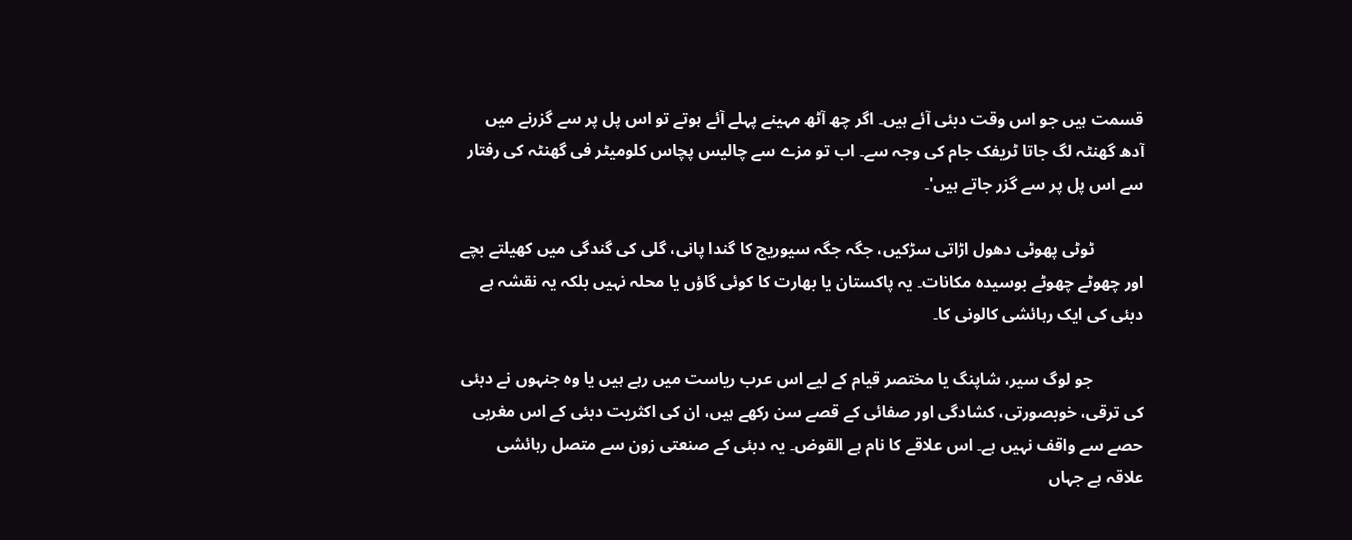قسمت ہیں جو اس وقت دبئی آئے ہیں۔ اگر چھ آٹھ مہینے پہلے آئے ہوتے تو اس پل پر سے گزرنے میں آدھ گھنٹہ لگ جاتا ٹریفک جام کی وجہ سے۔ اب تو مزے سے چالیس پچاس کلومیٹر فی گھنٹہ کی رفتار سے اس پل پر سے گزر جاتے ہیں'۔

            ٹوٹی پھوٹی دھول اڑاتی سڑکیں، جگہ جگہ سیوریج کا گندا پانی، گلی کی گندگی میں کھیلتے بچے اور چھوٹے چھوٹے بوسیدہ مکانات۔ یہ پاکستان یا بھارت کا کوئی گاؤں یا محلہ نہیں بلکہ یہ نقشہ ہے دبئی کی ایک رہائشی کالونی کا۔

            جو لوگ سیر، شاپنگ یا مختصر قیام کے لیے اس عرب ریاست میں رہے ہیں یا وہ جنہوں نے دبئی کی ترقی، خوبصورتی، کشادگی اور صفائی کے قصے سن رکھے ہیں، ان کی اکثریت دبئی کے اس مغربی حصے سے واقف نہیں ہے۔ اس علاقے کا نام ہے القوض۔ یہ دبئی کے صنعتی زون سے متصل رہائشی علاقہ ہے جہاں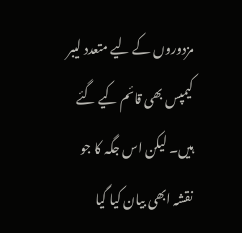مزدوروں کے لیے متعدد لیبر کیمپس بھی قائم کیے گئے ہیں۔ لیکن اس جگہ کا جو نقشہ ابھی بیان کیا گیا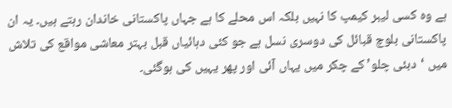ہے وہ کسی لیبر کیمپ کا نہیں بلکہ اس محلے کا ہے جہاں پاکستانی خاندان رہتے ہیں۔ یہ ان پاکستانی بلوچ قبائل کی دوسری نسل ہے جو کئی دہائیاں قبل بہتر معاشی مواقع کی تلاش میں ‘دبئی چلو’ کے چکر میں یہاں آئی اور پھر یہیں کی ہوگئی۔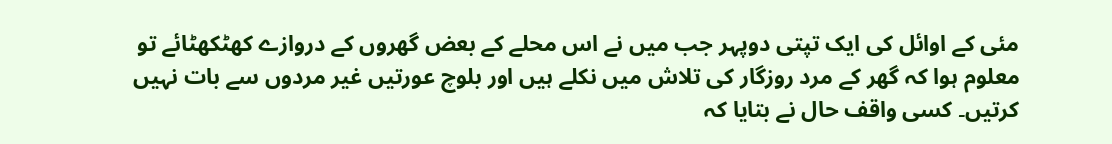مئی کے اوائل کی ایک تپتی دوپہر جب میں نے اس محلے کے بعض گھروں کے دروازے کھٹکھٹائے تو معلوم ہوا کہ گھر کے مرد روزگار کی تلاش میں نکلے ہیں اور بلوچ عورتیں غیر مردوں سے بات نہیں کرتیں۔ کسی واقف حال نے بتایا کہ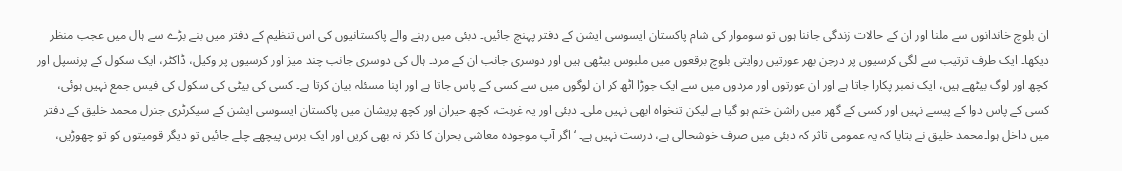ان بلوچ خاندانوں سے ملنا اور ان کے حالات زندگی جاننا ہوں تو سوموار کی شام پاکستان ایسوسی ایشن کے دفتر پہنچ جائیں۔ دبئی میں رہنے والے پاکستانیوں کی اس تنظیم کے دفتر میں بنے بڑے سے ہال میں عجب منظر دیکھا۔ ایک طرف ترتیب سے لگی کرسیوں پر درجن بھر عورتیں روایتی بلوچ برقعوں میں ملبوس بیٹھی ہیں اور دوسری جانب ان کے مرد۔ ہال کی دوسری جانب چند میز اور کرسیوں پر وکیل، ڈاکٹر، ایک سکول کے پرنسپل اور کچھ اور لوگ بیٹھے ہیں، ایک نمبر پکارا جاتا ہے اور ان عورتوں اور مردوں میں سے ایک جوڑا اٹھ کر ان لوگوں میں سے کسی کے پاس جاتا ہے اور اپنا مسئلہ بیان کرتا ہے۔ کسی کی بیٹی کی سکول کی فیس جمع نہیں ہوئی، کسی کے پاس دوا کے پیسے نہیں اور کسی کے گھر میں راشن ختم ہو گیا ہے لیکن تنخواہ ابھی نہیں ملی۔ دبئی اور یہ غربت، کچھ حیران اور کچھ پریشان میں پاکستان ایسوسی ایشن کے سیکرٹری جنرل محمد خلیق کے دفتر میں داخل ہوا۔محمد خلیق نے بتایا کہ یہ عمومی تاثر کہ دبئی میں صرف خوشحالی ہے، درست نہیں ہے۔ ‘اگر آپ موجودہ معاشی بحران کا ذکر نہ بھی کریں اور ایک برس پیچھے چلے جائیں تو دیگر قومیتوں کو تو چھوڑیں،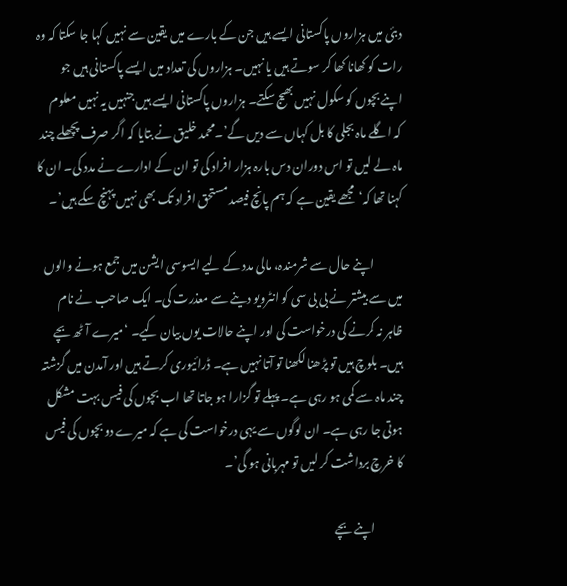دبئی میں ہزاروں پاکستانی ایسے ہیں جن کے بارے میں یقین سے نہیں کہا جا سکتا کہ وہ رات کو کھانا کھا کر سوتے ہیں یا نہیں۔ ہزاروں کی تعداد میں ایسے پاکستانی ہیں جو اپنے بچوں کو سکول نہیں بھیج سکتے۔ ہزاروں پاکستانی ایسے ہیں جنہیں یہ نہیں معلوم کہ اگلے ماہ بجلی کا بل کہاں سے دیں گے’۔محمد خلیق نے بتایا کہ اگر صرف پچھلے چند ماہ لے لیں تو اس دوران دس بارہ ہزار افراد کی تو ان کے ادارے نے مدد کی۔ ان کا کہنا تھا کہ‘مجھے یقین ہے کہ ہم پانچ فیصد مستحق افراد تک بھی نہیں پہنچ سکے ہیں’۔

            اپنے حال سے شرمندہ، مالی مدد کے لیے ایسوسی ایشن میں جمع ہونے والوں میں سے بیشتر نے بی بی سی کو انٹرویو دینے سے معذرت کی۔ ایک صاحب نے نام ظاہر نہ کرنے کی درخواست کی اور اپنے حالات یوں بیان کیے۔ ‘میرے آٹھ بچے ہیں۔ بلوچ ہیں تو پڑھنا لکھنا تو آتا نہیں ہے۔ ڈرائیوری کرتے ہیں اور آمدن میں گزشتہ چند ماہ سے کمی ہو رہی ہے۔ پہلے تو گزارا ہو جاتا تھا اب بچوں کی فیس بہت مشکل ہوتی جا رہی ہے۔ ان لوگوں سے یہی درخواست کی ہے کہ میرے دو بچوں کی فیس کا خرچ برداشت کر لیں تو مہربانی ہو گی’۔

            اپنے بچے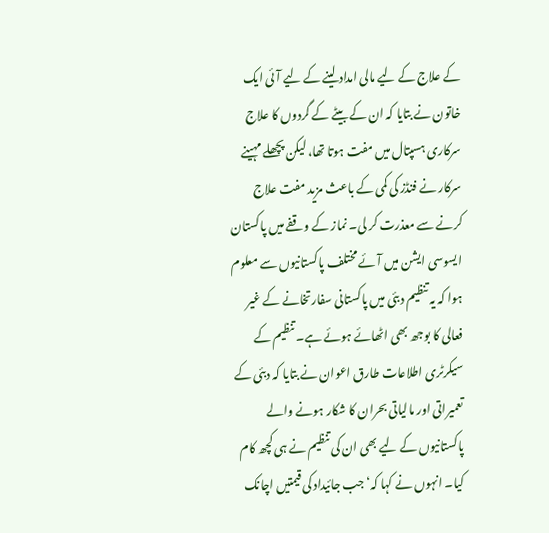کے علاج کے لیے مالی امداد لینے کے لیے آئی ایک خاتون نے بتایا کہ ان کے بیٹے کے گردوں کا علاج سرکاری ہسپتال میں مفت ہوتا تھا، لیکن پچھلے مہینے سرکار نے فنڈز کی کمی کے باعث مزید مفت علاج کرنے سے معذرت کر لی۔ نماز کے وقفے میں پاکستان ایسوسی ایشن میں آئے مختلف پاکستانیوں سے معلوم ہوا کہ یہ تنظیم دبئی میں پاکستانی سفارتخانے کے غیر فعالی کا بوجھ بھی اٹھائے ہوئے ہے۔ تنظیم کے سیکرٹری اطلاعات طارق اعوان نے بتایا کہ دبئی کے تعمیراتی اور مالیاتی بحران کا شکار ہونے والے پاکستانیوں کے لیے بھی ان کی تنظیم نے ہی کچھ کام کیا۔ انہوں نے کہا کہ‘جب جائیداد کی قیمتیں اچانک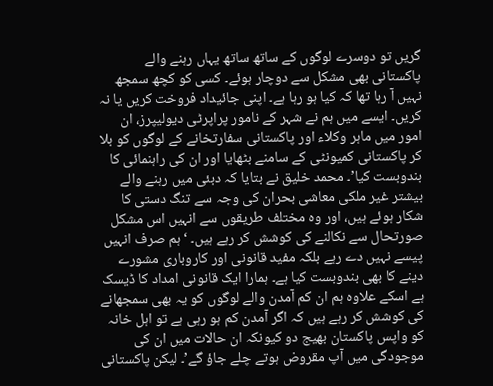گریں تو دوسرے لوگوں کے ساتھ ساتھ یہاں رہنے والے پاکستانی بھی مشکل سے دوچار ہوئے۔ کسی کو کچھ سمجھ نہیں آ رہا تھا کہ کیا ہو رہا ہے۔ اپنی جائیداد فروخت کریں یا نہ کریں۔ ایسے میں ہم نے شہر کے نامور پراپرٹی دیولیپرز، ان امور میں ماہر وکلاء اور پاکستانی سفارتخانے کے لوگوں کو بلا کر پاکستانی کمیونٹی کے سامنے بٹھایا اور ان کی راہنمائی کا بندوبست کیا’۔ محمد خلیق نے بتایا کہ دبئی میں رہنے والے بیشتر غیر ملکی معاشی بحران کی وجہ سے تنگ دستی کا شکار ہوئے ہیں، اور وہ مختلف طریقوں سے انہیں اس مشکل صورتحال سے نکالنے کی کوشش کر رہے ہیں۔ ‘ہم صرف انہیں پیسے نہیں دے رہے بلکہ مفید قانونی اور کاروباری مشورے دینے کا بھی بندوبست کیا ہے۔ ہمارا ایک قانونی امداد کا ڈیسک ہے اسکے علاوہ ہم ان کم آمدن والے لوگوں کو یہ بھی سمجھانے کی کوشش کر رہے ہیں کہ اگر آمدن کم ہو رہی ہے تو اہل خانہ کو واپس پاکستان بھیج دو کیونکہ ان حالات میں ان کی موجودگی میں آپ مقروض ہوتے چلے جاؤ گے’۔ لیکن پاکستانی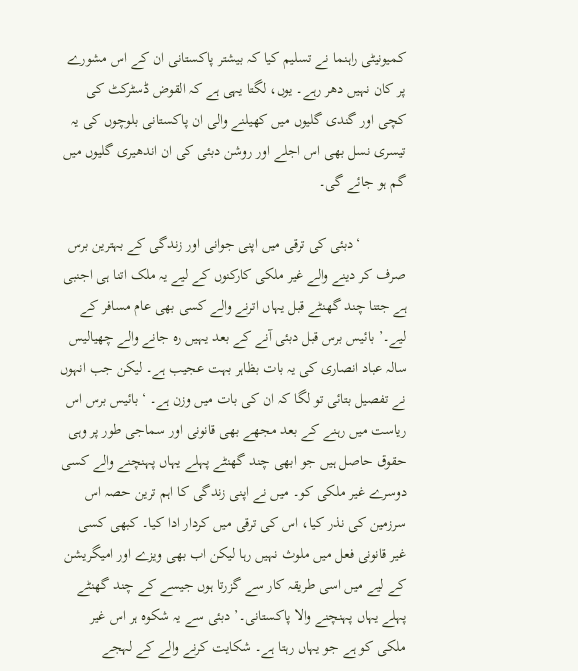کمیونیٹی راہنما نے تسلیم کیا کہ بیشتر پاکستانی ان کے اس مشورے پر کان نہیں دھر رہے۔ یوں، لگتا یہی ہے کہ القوض ڈسٹرکٹ کی کچی اور گندی گلیوں میں کھیلنے والی ان پاکستانی بلوچوں کی یہ تیسری نسل بھی اس اجلے اور روشن دبئی کی ان اندھیری گلیوں میں گم ہو جائے گی۔

            ‘دبئی کی ترقی میں اپنی جوانی اور زندگی کے بہترین برس صرف کر دینے والے غیر ملکی کارکنوں کے لیے یہ ملک اتنا ہی اجنبی ہے جتنا چند گھنٹے قبل یہاں اترنے والے کسی بھی عام مسافر کے لیے۔’ بائیس برس قبل دبئی آنے کے بعد یہیں رہ جانے والے چھیالیس سالہ عباد انصاری کی یہ بات بظاہر بہت عجیب ہے۔ لیکن جب انہوں نے تفصیل بتائی تو لگا کہ ان کی بات میں وزن ہے۔ ‘بائیس برس اس ریاست میں رہنے کے بعد مجھے بھی قانونی اور سماجی طور پر وہی حقوق حاصل ہیں جو ابھی چند گھنٹے پہلے یہاں پہنچنے والے کسی دوسرے غیر ملکی کو۔ میں نے اپنی زندگی کا اہم ترین حصہ اس سرزمین کی نذر کیا، اس کی ترقی میں کردار ادا کیا۔ کبھی کسی غیر قانونی فعل میں ملوث نہیں رہا لیکن اب بھی ویزے اور امیگریشن کے لیے میں اسی طریقہ کار سے گزرتا ہوں جیسے کے چند گھنٹے پہلے یہاں پہنچنے والا پاکستانی۔’ دبئی سے یہ شکوہ ہر اس غیر ملکی کو ہے جو یہاں رہتا ہے۔ شکایت کرنے والے کے لہجے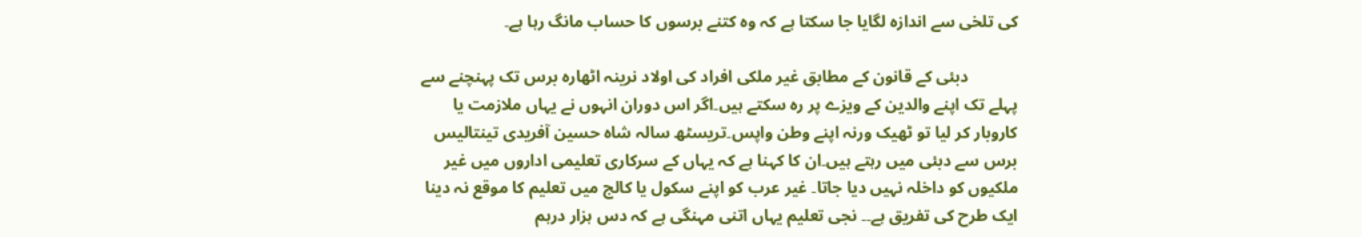کی تلخی سے اندازہ لگایا جا سکتا ہے کہ وہ کتنے برسوں کا حساب مانگ رہا ہے۔

            دبئی کے قانون کے مطابق غیر ملکی افراد کی اولاد نرینہ اٹھارہ برس تک پہنچنے سے پہلے تک اپنے والدین کے ویزے پر رہ سکتے ہیں۔اگر اس دوران انہوں نے یہاں ملازمت یا کاروبار کر لیا تو ٹھیک ورنہ اپنے وطن واپس۔تریسٹھ سالہ شاہ حسین آفریدی تینتالیس برس سے دبئی میں رہتے ہیں۔ان کا کہنا ہے کہ یہاں کے سرکاری تعلیمی اداروں میں غیر ملکیوں کو داخلہ نہیں دیا جاتا۔ غیر عرب کو اپنے سکول یا کالج میں تعلیم کا موقع نہ دینا ایک طرح کی تفریق ہے۔۔ نجی تعلیم یہاں اتنی مہنگی ہے کہ دس ہزار درہم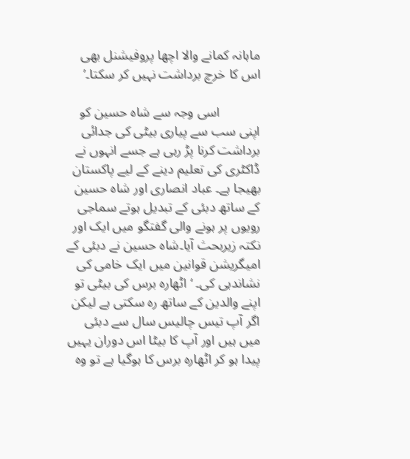ماہانہ کمانے والا اچھا پروفیشنل بھی اس کا خرچ برداشت نہیں کر سکتا۔’

            اسی وجہ سے شاہ حسین کو اپنی سب سے پیاری بیٹی کی جدائی برداشت کرنا پڑ رہی ہے جسے انہوں نے ڈاکٹری کی تعلیم دینے کے لیے پاکستان بھیجا ہے۔ عباد انصاری اور شاہ حسین کے ساتھ دبئی کے تبدیل ہوتے سماجی رویوں پر ہونے والی گفتگو میں ایک اور نکتہ زیربحث آیا۔شاہ حسین نے دبئی کے امیگریشن قوانین میں ایک خامی کی نشاندہی کی۔ ‘اٹھارہ برس کی بیٹی تو اپنے والدین کے ساتھ رہ سکتی ہے لیکن اگر آپ تیس چالیس سال سے دبئی میں ہیں اور آپ کا بیٹا اس دوران یہیں پیدا ہو کر اٹھارہ برس کا ہوگیا ہے تو وہ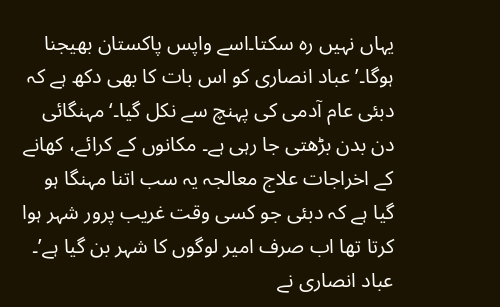یہاں نہیں رہ سکتا۔اسے واپس پاکستان بھیجنا ہوگا۔’ عباد انصاری کو اس بات کا بھی دکھ ہے کہ دبئی عام آدمی کی پہنچ سے نکل گیا۔‘مہنگائی دن بدن بڑھتی جا رہی ہے۔ مکانوں کے کرائے، کھانے کے اخراجات علاج معالجہ یہ سب اتنا مہنگا ہو گیا ہے کہ دبئی جو کسی وقت غریب پرور شہر ہوا کرتا تھا اب صرف امیر لوگوں کا شہر بن گیا ہے’۔ عباد انصاری نے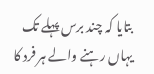بتایا کہ چند برس پہلے تک یہاں رہنے والے ہر فرد کا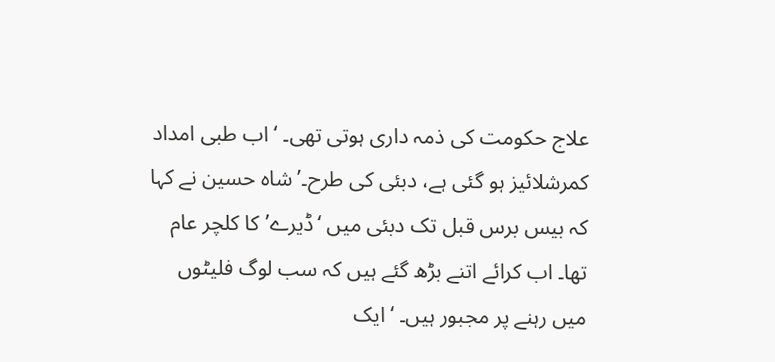علاج حکومت کی ذمہ داری ہوتی تھی۔ ‘اب طبی امداد کمرشلائیز ہو گئی ہے، دبئی کی طرح۔’ شاہ حسین نے کہا کہ بیس برس قبل تک دبئی میں ‘ڈیرے’ کا کلچر عام تھا۔ اب کرائے اتنے بڑھ گئے ہیں کہ سب لوگ فلیٹوں میں رہنے پر مجبور ہیں۔ ‘ایک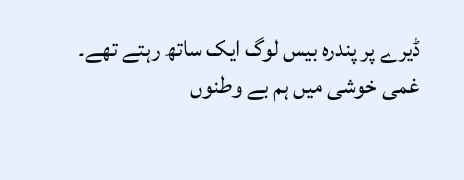ڈیرے پر پندرہ بیس لوگ ایک ساتھ رہتے تھے۔ غمی خوشی میں ہم بے وطنوں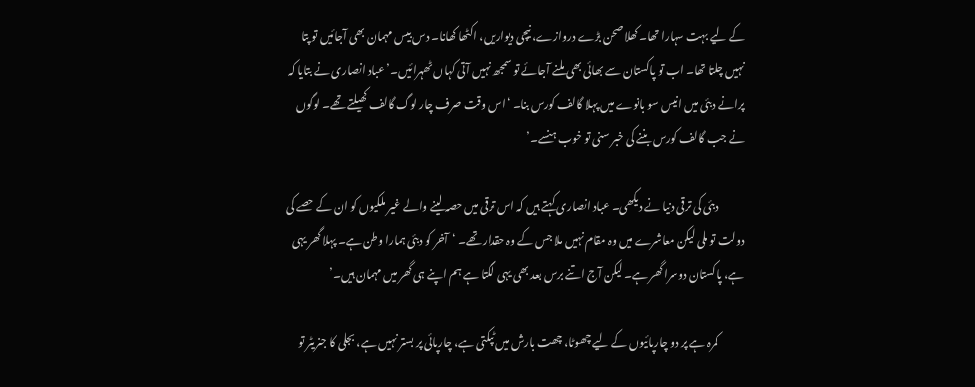کے لیے بہت سہارا تھا۔ کھلا صحن بڑے دروازے، نیچی دیواریں، اکٹھا کھانا۔ دس بیس مہمان بھی آجائیں تو پتا نہیں چلتا تھا۔ اب تو پاکستان سے بھائی بھی ملنے آجائے تو سمجھ نہیں آتی کہاں ٹھہرائیں۔’ عباد انصاری نے بتایا کہ پرانے دبئی میں انیس سو بانوے میں پہلا گالف کورس بنا۔ ‘اس وقت صرف چار لوگ گالف کھیلتے تھے۔ لوگوں نے جب گالف کورس بننے کی خبر سنی تو خوب ہنسے۔’

            دبئی کی ترقی دنیا نے دیکھی۔ عباد انصاری کہتے ہیں کہ اس ترقی میں حصہ لینے والے غیر ملکیوں کو ان کے حصے کی دولت تو ملی لیکن معاشرے میں وہ مقام نہیں ملا جس کے وہ حقدار تھے۔ ‘آخر کو دبئی ہمارا وطن ہے۔ پہلا گھر یہی ہے، پاکستان دوسرا گھر ہے۔ لیکن آج اتنے برس بعد بھی یہی لگتا ہے ہم اپنے ہی گھر میں مہمان ہیں۔’

            کمرہ ہے پر دو چارپائیوں کے لیے چھوٹا، چھت بارش میں ٹپکتی ہے، چارپائی پر بستر نہیں ہے، بجلی کا جنریٹر تو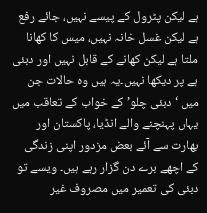ہے لیکن پٹرول کے پیسے نہیں، جائے رفع ہے لیکن غسل خانہ نہیں، میس کا کھانا ملتا ہے لیکن کھانے کے قابل نہیں اور دبئی ہے پر دیکھا نہیں۔یہ ہیں وہ حالات جن میں ‘دبئی چلو’ کے خواب کے تعاقب میں یہاں پہنچنے والے انڈیا، پاکستان اور بھارت سے آئے بعض مزدور اپنی زندگی کے اچھے برے دن گزار رہے ہیں۔ ویسے تو دبئی کی تعمیر میں مصروف غیر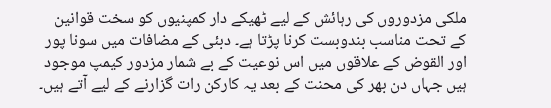ملکی مزدوروں کی رہائش کے لیے ٹھیکے دار کمپنیوں کو سخت قوانین کے تحت مناسب بندوبست کرنا پڑتا ہے۔ دبئی کے مضافات میں سونا پور اور القوض کے علاقوں میں اس نوعیت کے بے شمار مزدور کیمپ موجود ہیں جہاں دن بھر کی محنت کے بعد یہ کارکن رات گزارنے کے لیے آتے ہیں۔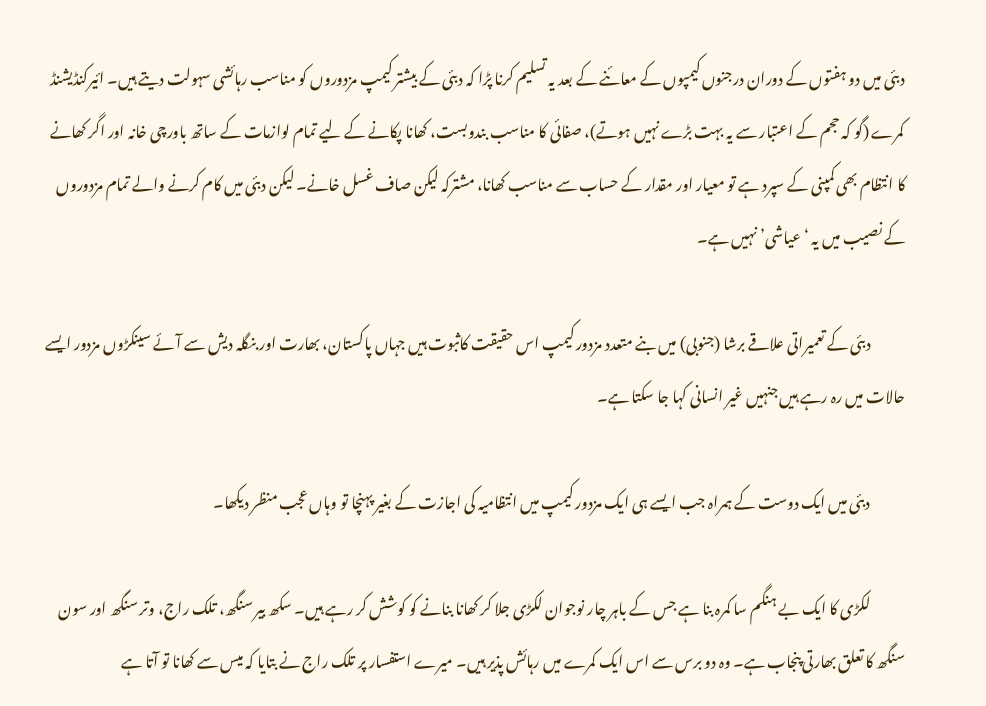دبئی میں دو ہفتوں کے دوران درجنوں کیمپوں کے معائنے کے بعد یہ تسلیم کرنا پڑا کہ دبئی کے بیشتر کیمپ مزدوروں کو مناسب رہائشی سہولت دیتے ہیں۔ ائیرکنڈیشنڈ کمرے (گو کہ حجم کے اعتبار سے یہ بہت بڑے نہیں ہوتے)، صفائی کا مناسب بندوبست، کھانا پکانے کے لیے تمام لوازمات کے ساتھ باورچی خانہ اور اگر کھانے کا انتظام بھی کمپنی کے سپرد ہے تو معیار اور مقدار کے حساب سے مناسب کھانا، مشترکہ لیکن صاف غسل خانے۔ لیکن دبئی میں کام کرنے والے تمام مزدوروں کے نصیب میں یہ ‘عیاشی’ نہیں ہے۔

            دبئی کے تعمیراتی علاقے برشا (جنوبی) میں بنے متعدد مزدور کیمپ اس حقیقت کاثبوت ہیں جہاں پاکستان، بھارت اور بنگلہ دیش سے آئے سینکڑوں مزدور ایسے حالات میں رہ رہے ہیں جنہیں غیر انسانی کہا جا سکتا ہے۔

            دبئی میں ایک دوست کے ہمراہ جب ایسے ہی ایک مزدور کیمپ میں انتظامیہ کی اجازت کے بغیر پہنچا تو وہاں عجب منظر دیکھا۔

            لکڑی کا ایک بے ہنگم سا کمرہ بنا ہے جس کے باہر چار نوجوان لکڑی جلا کر کھانا بنانے کو کوشش کر رہے ہیں۔ سکھ بیر سنگھ، تلک راج، وتر سنگھ اور سون سنگھ کا تعلق بھارتی پنجاب ہے۔ وہ دو برس سے اس ایک کمرے میں رہائش پذیر ہیں۔ میرے استفسار پر تلک راج نے بتایا کہ میس سے کھانا تو آتا ہے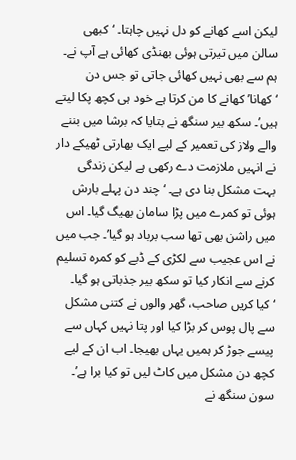لیکن اسے کھانے کو دل نہیں چاہتا۔ ‘کبھی سالن میں تیرتی ہوئی بھنڈی کھائی ہے آپ نے۔ ہم سے بھی نہیں کھائی جاتی تو جس دن ‘کھانا’ کھانے کا من کرتا ہے خود ہی کچھ پکا لیتے ہیں’۔ سکھ بیر سنگھ نے بتایا کہ برشا میں بننے والے ولاز کی تعمیر کے لیے ایک بھارتی ٹھیکے دار نے انہیں ملازمت دے رکھی ہے لیکن زندگی بہت مشکل بنا دی ہے۔ ‘چند دن پہلے بارش ہوئی تو کمرے میں پڑا سامان بھیگ گیا۔ اس میں راشن بھی تھا سب برباد ہو گیا’۔ جب میں نے اس عجیب سے لکڑی کے ڈبے کو کمرہ تسلیم کرنے سے انکار کیا تو سکھ بیر جذباتی ہو گیا۔ ‘کیا کریں صاحب، گھر والوں نے کتنی مشکل سے پال پوس کر بڑا کیا اور پتا نہیں کہاں سے پیسے جوڑ کر ہمیں یہاں بھیجا۔ اب ان کے لیے کچھ دن مشکل میں کاٹ لیں تو کیا برا ہے’۔ سون سنگھ نے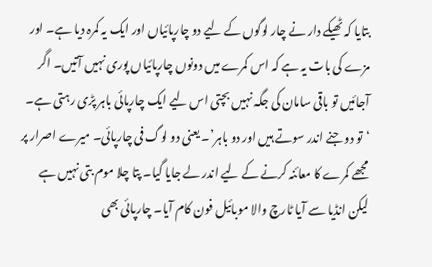بتایا کہ ٹھیکے دار نے چار لوگوں کے لیے دو چارپائیاں اور ایک یہ کمرہ دیا ہے۔ اور مزے کی بات یہ ہے کہ اس کمرے میں دونوں چارپائیاں پوری نہیں آتیں۔ اگر آجائیں تو باقی سامان کی جگہ نہیں بچتی اس لیے ایک چارپائی باہر پڑی رہتی ہے۔ ‘تو دو جنے اندر سوتے ہیں اور دو باہر’۔ یعنی دو لوگ فی چارپائی۔ میرے اصرار پر مجھے کمرے کا معائنہ کرنے کے لیے اندر لے جایا گیا۔ پتا چلا موم بتی نہیں ہے لیکن انڈیا سے آیا ٹارچ والا موبائیل فون کام آیا۔ چارپائی بھی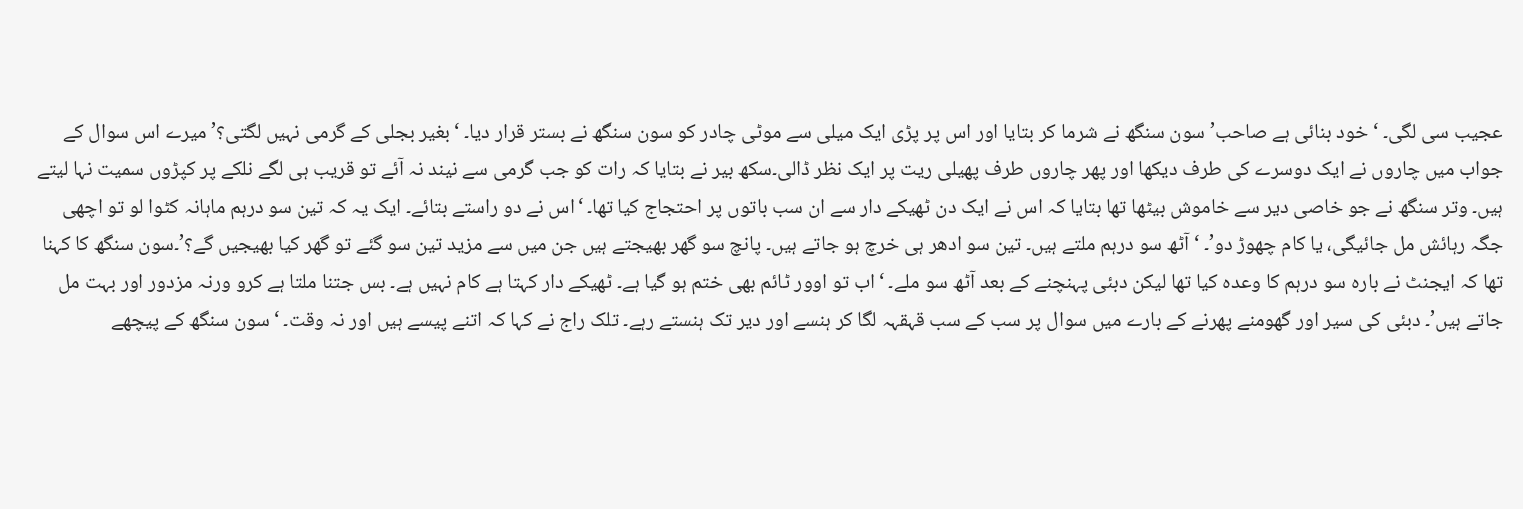عجیب سی لگی۔ ‘خود بنائی ہے صاحب’ سون سنگھ نے شرما کر بتایا اور اس پر پڑی ایک میلی سے موٹی چادر کو سون سنگھ نے بستر قرار دیا۔ ‘بغیر بجلی کے گرمی نہیں لگتی؟’ میرے اس سوال کے جواب میں چاروں نے ایک دوسرے کی طرف دیکھا اور پھر چاروں طرف پھیلی ریت پر ایک نظر ڈالی۔سکھ بیر نے بتایا کہ رات کو جب گرمی سے نیند نہ آئے تو قریب ہی لگے نلکے پر کپڑوں سمیت نہا لیتے ہیں۔ وتر سنگھ نے جو خاصی دیر سے خاموش بیٹھا تھا بتایا کہ اس نے ایک دن ٹھیکے دار سے ان سب باتوں پر احتجاج کیا تھا۔ ‘اس نے دو راستے بتائے۔ ایک یہ کہ تین سو درہم ماہانہ کٹوا لو تو اچھی جگہ رہائش مل جائیگی، یا کام چھوڑ دو’۔ ‘آٹھ سو درہم ملتے ہیں۔ تین سو ادھر ہی خرچ ہو جاتے ہیں۔ پانچ سو گھر بھیجتے ہیں جن میں سے مزید تین سو گئے تو گھر کیا بھیجیں گے؟’۔سون سنگھ کا کہنا تھا کہ ایجنٹ نے بارہ سو درہم کا وعدہ کیا تھا لیکن دبئی پہنچنے کے بعد آٹھ سو ملے۔ ‘اب تو اوور ٹائم بھی ختم ہو گیا ہے۔ ٹھیکے دار کہتا ہے کام نہیں ہے۔ بس جتنا ملتا ہے کرو ورنہ مزدور اور بہت مل جاتے ہیں’۔ دبئی کی سیر اور گھومنے پھرنے کے بارے میں سوال پر سب کے سب قہقہہ لگا کر ہنسے اور دیر تک ہنستے رہے۔ تلک راج نے کہا کہ اتنے پیسے ہیں اور نہ وقت۔ ‘سون سنگھ کے پیچھے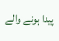پیدا ہونے والے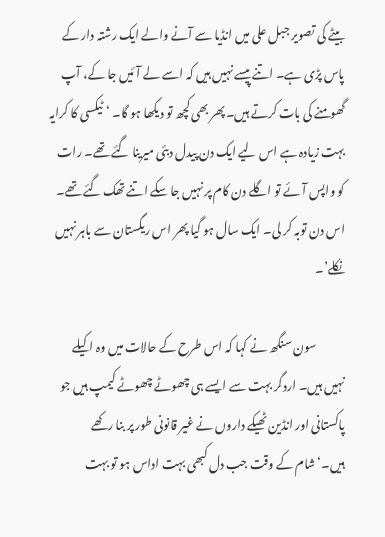بیٹے کی تصویر جبل علی میں انڈیا سے آنے والے ایک رشتہ دار کے پاس پڑی ہے۔ اتنے پیسے نہیں ہیں کہ اسے لے آئیں جا کے، آپ گھومنے کی بات کرتے ہیں۔پھر بھی کچھ تو دیکھا ہو گا۔ ‘ٹیکسی کا کرایہ بہت زیادہ ہے اس لیے ایک دن پیدل دبئی میرینا گئے تھے۔ رات کو واپس آئے تو اگلے دن کام پر نہیں جا سکے اتنے تھک گئے تھے۔ اس دن توبہ کر لی۔ ایک سال ہو گیا پھر اس ریگستان سے باہر نہیں نکلے’۔

            سون سنگھ نے کہا کہ اس طرح کے حالات میں وہ اکیلے نہیں ہیں۔ اردگر بہت سے ایسے ہی چھوٹے چھوٹے کیمپ ہیں جو پاکستانی اور انڈین ٹھیکے داروں نے غیر قانونی طور پر بنا رکھے ہیں۔‘شام کے وقت جب دل کبھی بہت اداس ہو تو بہت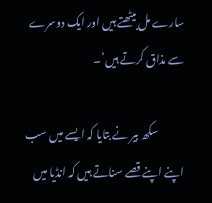سارے مل بیٹھتے ہیں اور ایک دوسرے سے مذاق کرتے ہیں’۔

            سکھ بیر نے بتایا کہ ایسے میں سب اپنے اپنے قصے سناتے ہیں کہ انڈیا میں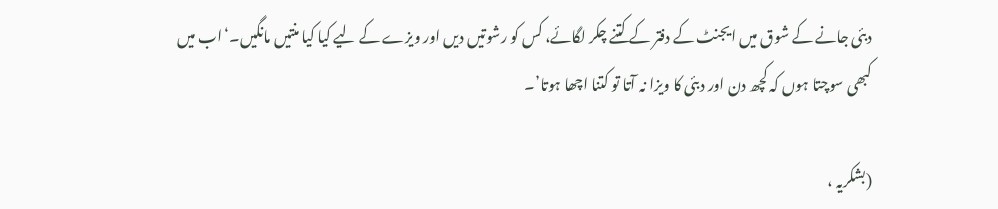دبئی جانے کے شوق میں ایجنٹ کے دفتر کے کتنے چکر لگائے، کس کو رشوتیں دیں اور ویزے کے لیے کیا کیا منتیں مانگیں۔‘اب میں کبھی سوچتا ہوں کہ کچھ دن اور دبئی کا ویزا نہ آتا تو کتنا اچھا ہوتا’۔

(بشکریہ ،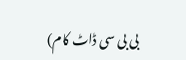بی بی سی ڈاٹ کام)